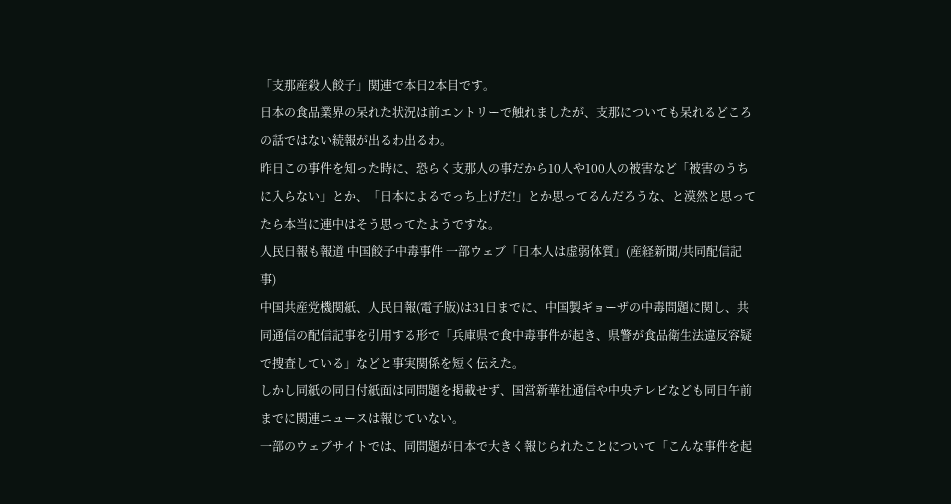「支那産殺人餃子」関連で本日2本目です。
日本の食品業界の呆れた状況は前エントリーで触れましたが、支那についても呆れるどころの話ではない続報が出るわ出るわ。
昨日この事件を知った時に、恐らく支那人の事だから10人や100人の被害など「被害のうちに入らない」とか、「日本によるでっち上げだ!」とか思ってるんだろうな、と漠然と思ってたら本当に連中はそう思ってたようですな。
人民日報も報道 中国餃子中毒事件 一部ウェブ「日本人は虚弱体質」(産経新聞/共同配信記事)
中国共産党機関紙、人民日報(電子版)は31日までに、中国製ギョーザの中毒問題に関し、共同通信の配信記事を引用する形で「兵庫県で食中毒事件が起き、県警が食品衛生法違反容疑で捜査している」などと事実関係を短く伝えた。
しかし同紙の同日付紙面は同問題を掲載せず、国営新華社通信や中央テレビなども同日午前までに関連ニュースは報じていない。
一部のウェブサイトでは、同問題が日本で大きく報じられたことについて「こんな事件を起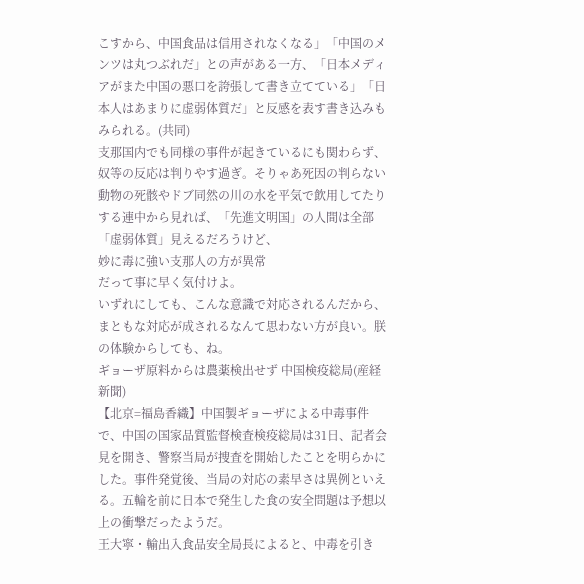こすから、中国食品は信用されなくなる」「中国のメンツは丸つぶれだ」との声がある一方、「日本メディアがまた中国の悪口を誇張して書き立てている」「日本人はあまりに虚弱体質だ」と反感を表す書き込みもみられる。(共同)
支那国内でも同様の事件が起きているにも関わらず、奴等の反応は判りやす過ぎ。そりゃあ死因の判らない動物の死骸やドブ同然の川の水を平気で飲用してたりする連中から見れば、「先進文明国」の人間は全部「虚弱体質」見えるだろうけど、
妙に毒に強い支那人の方が異常
だって事に早く気付けよ。
いずれにしても、こんな意識で対応されるんだから、まともな対応が成されるなんて思わない方が良い。朕の体験からしても、ね。
ギョーザ原料からは農薬検出せず 中国検疫総局(産経新聞)
【北京=福島香織】中国製ギョーザによる中毒事件で、中国の国家品質監督検査検疫総局は31日、記者会見を開き、警察当局が捜査を開始したことを明らかにした。事件発覚後、当局の対応の素早さは異例といえる。五輪を前に日本で発生した食の安全問題は予想以上の衝撃だったようだ。
王大寧・輸出入食品安全局長によると、中毒を引き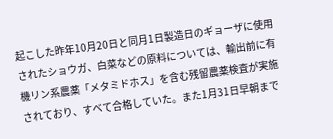起こした昨年10月20日と同月1日製造日のギョーザに使用されたショウガ、白菜などの原料については、輸出前に有機リン系農薬「メタミドホス」を含む残留農薬検査が実施されており、すべて合格していた。また1月31日早朝まで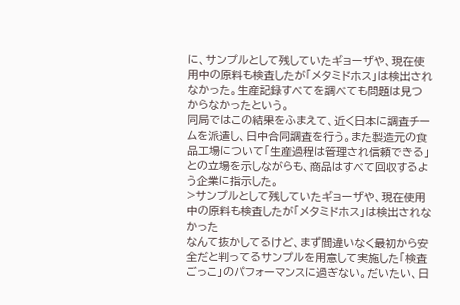に、サンプルとして残していたギョーザや、現在使用中の原料も検査したが「メタミドホス」は検出されなかった。生産記録すべてを調べても問題は見つからなかったという。
同局ではこの結果をふまえて、近く日本に調査チームを派遣し、日中合同調査を行う。また製造元の食品工場について「生産過程は管理され信頼できる」との立場を示しながらも、商品はすべて回収するよう企業に指示した。
>サンプルとして残していたギョーザや、現在使用中の原料も検査したが「メタミドホス」は検出されなかった
なんて抜かしてるけど、まず間違いなく最初から安全だと判ってるサンプルを用意して実施した「検査ごっこ」のパフォーマンスに過ぎない。だいたい、日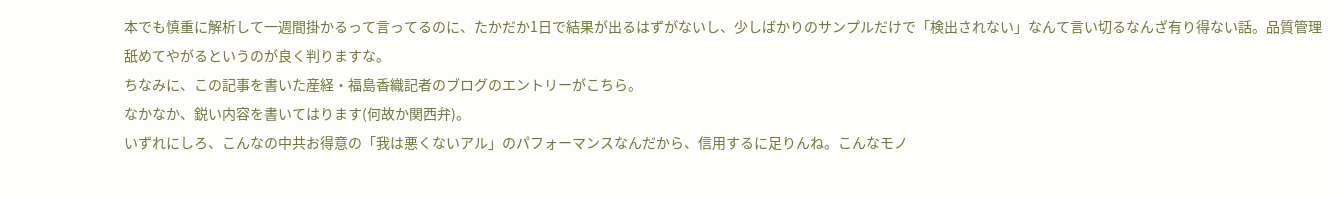本でも慎重に解析して一週間掛かるって言ってるのに、たかだか1日で結果が出るはずがないし、少しばかりのサンプルだけで「検出されない」なんて言い切るなんざ有り得ない話。品質管理舐めてやがるというのが良く判りますな。
ちなみに、この記事を書いた産経・福島香織記者のブログのエントリーがこちら。
なかなか、鋭い内容を書いてはります(何故か関西弁)。
いずれにしろ、こんなの中共お得意の「我は悪くないアル」のパフォーマンスなんだから、信用するに足りんね。こんなモノ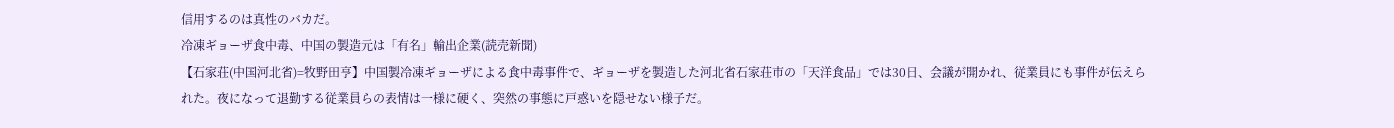信用するのは真性のバカだ。
冷凍ギョーザ食中毒、中国の製造元は「有名」輸出企業(読売新聞)
【石家荘(中国河北省)=牧野田亨】中国製冷凍ギョーザによる食中毒事件で、ギョーザを製造した河北省石家荘市の「天洋食品」では30日、会議が開かれ、従業員にも事件が伝えられた。夜になって退勤する従業員らの表情は一様に硬く、突然の事態に戸惑いを隠せない様子だ。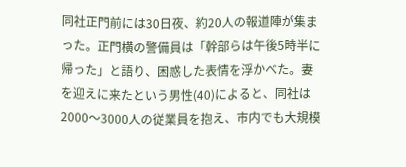同社正門前には30日夜、約20人の報道陣が集まった。正門横の警備員は「幹部らは午後5時半に帰った」と語り、困惑した表情を浮かべた。妻を迎えに来たという男性(40)によると、同社は2000〜3000人の従業員を抱え、市内でも大規模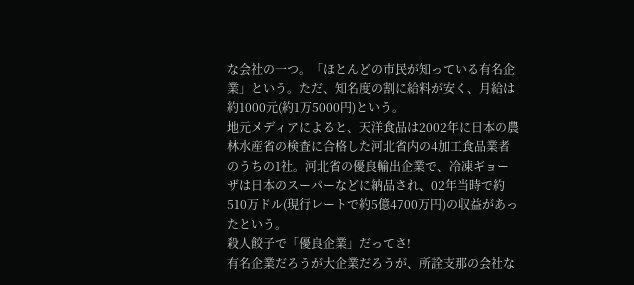な会社の一つ。「ほとんどの市民が知っている有名企業」という。ただ、知名度の割に給料が安く、月給は約1000元(約1万5000円)という。
地元メディアによると、天洋食品は2002年に日本の農林水産省の検査に合格した河北省内の4加工食品業者のうちの1社。河北省の優良輸出企業で、冷凍ギョーザは日本のスーパーなどに納品され、02年当時で約510万ドル(現行レートで約5億4700万円)の収益があったという。
殺人餃子で「優良企業」だってさ!
有名企業だろうが大企業だろうが、所詮支那の会社な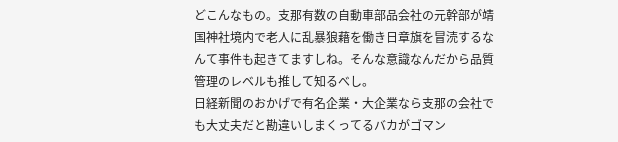どこんなもの。支那有数の自動車部品会社の元幹部が靖国神社境内で老人に乱暴狼藉を働き日章旗を冒涜するなんて事件も起きてますしね。そんな意識なんだから品質管理のレベルも推して知るべし。
日経新聞のおかげで有名企業・大企業なら支那の会社でも大丈夫だと勘違いしまくってるバカがゴマン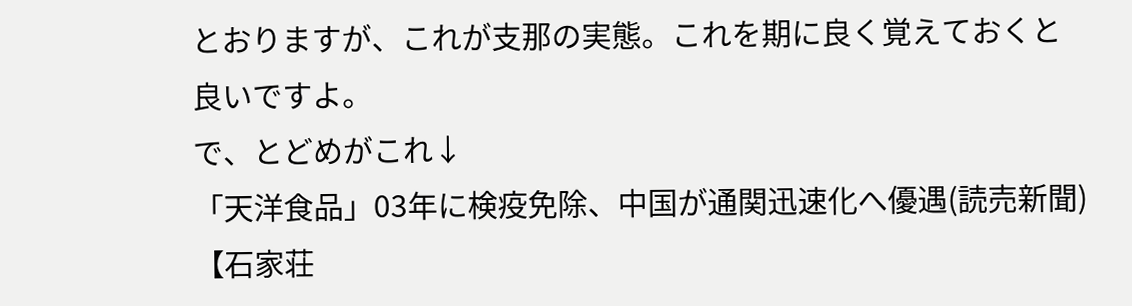とおりますが、これが支那の実態。これを期に良く覚えておくと良いですよ。
で、とどめがこれ↓
「天洋食品」03年に検疫免除、中国が通関迅速化へ優遇(読売新聞)
【石家荘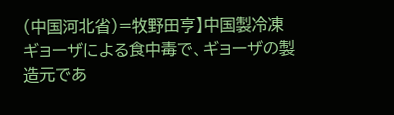(中国河北省)=牧野田亨】中国製冷凍ギョーザによる食中毒で、ギョーザの製造元であ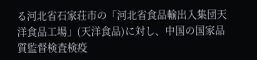る河北省石家荘市の「河北省食品輸出入集団天洋食品工場」(天洋食品)に対し、中国の国家品質監督検査検疫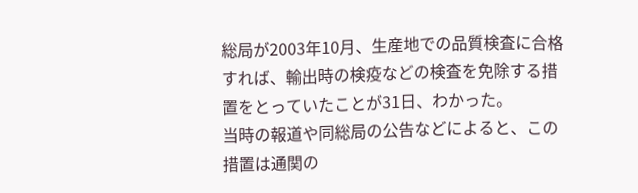総局が2003年10月、生産地での品質検査に合格すれば、輸出時の検疫などの検査を免除する措置をとっていたことが31日、わかった。
当時の報道や同総局の公告などによると、この措置は通関の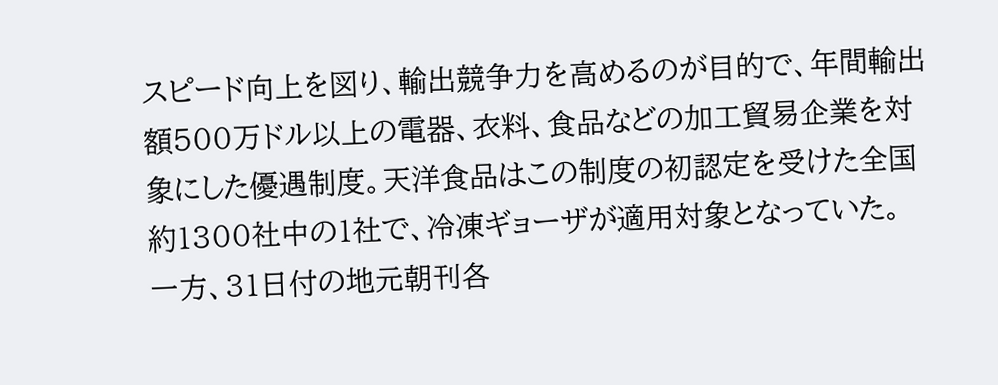スピード向上を図り、輸出競争力を高めるのが目的で、年間輸出額500万ドル以上の電器、衣料、食品などの加工貿易企業を対象にした優遇制度。天洋食品はこの制度の初認定を受けた全国約1300社中の1社で、冷凍ギョーザが適用対象となっていた。
一方、31日付の地元朝刊各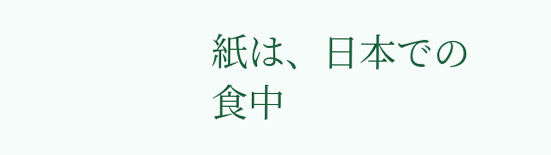紙は、日本での食中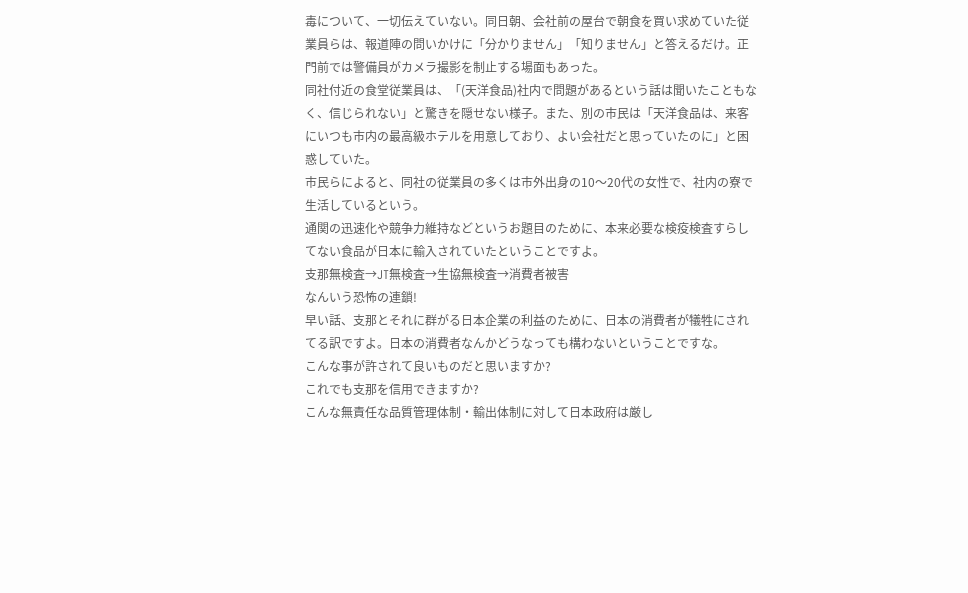毒について、一切伝えていない。同日朝、会社前の屋台で朝食を買い求めていた従業員らは、報道陣の問いかけに「分かりません」「知りません」と答えるだけ。正門前では警備員がカメラ撮影を制止する場面もあった。
同社付近の食堂従業員は、「(天洋食品)社内で問題があるという話は聞いたこともなく、信じられない」と驚きを隠せない様子。また、別の市民は「天洋食品は、来客にいつも市内の最高級ホテルを用意しており、よい会社だと思っていたのに」と困惑していた。
市民らによると、同社の従業員の多くは市外出身の10〜20代の女性で、社内の寮で生活しているという。
通関の迅速化や競争力維持などというお題目のために、本来必要な検疫検査すらしてない食品が日本に輸入されていたということですよ。
支那無検査→JT無検査→生協無検査→消費者被害
なんいう恐怖の連鎖!
早い話、支那とそれに群がる日本企業の利益のために、日本の消費者が犠牲にされてる訳ですよ。日本の消費者なんかどうなっても構わないということですな。
こんな事が許されて良いものだと思いますか?
これでも支那を信用できますか?
こんな無責任な品質管理体制・輸出体制に対して日本政府は厳し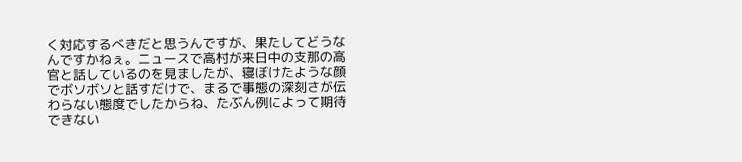く対応するべきだと思うんですが、果たしてどうなんですかねぇ。ニュースで高村が来日中の支那の高官と話しているのを見ましたが、寝ぼけたような顔でボソボソと話すだけで、まるで事態の深刻さが伝わらない態度でしたからね、たぶん例によって期待できない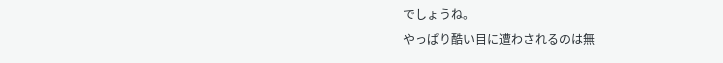でしょうね。
やっぱり酷い目に遭わされるのは無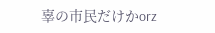辜の市民だけかorz